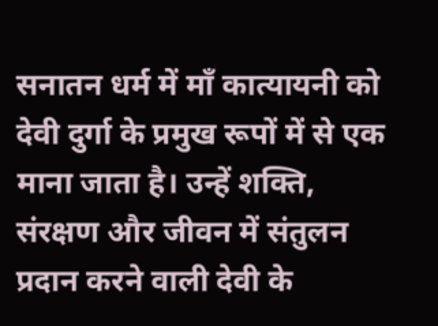सनातन धर्म में माँ कात्यायनी को देवी दुर्गा के प्रमुख रूपों में से एक माना जाता है। उन्हें शक्ति, संरक्षण और जीवन में संतुलन प्रदान करने वाली देवी के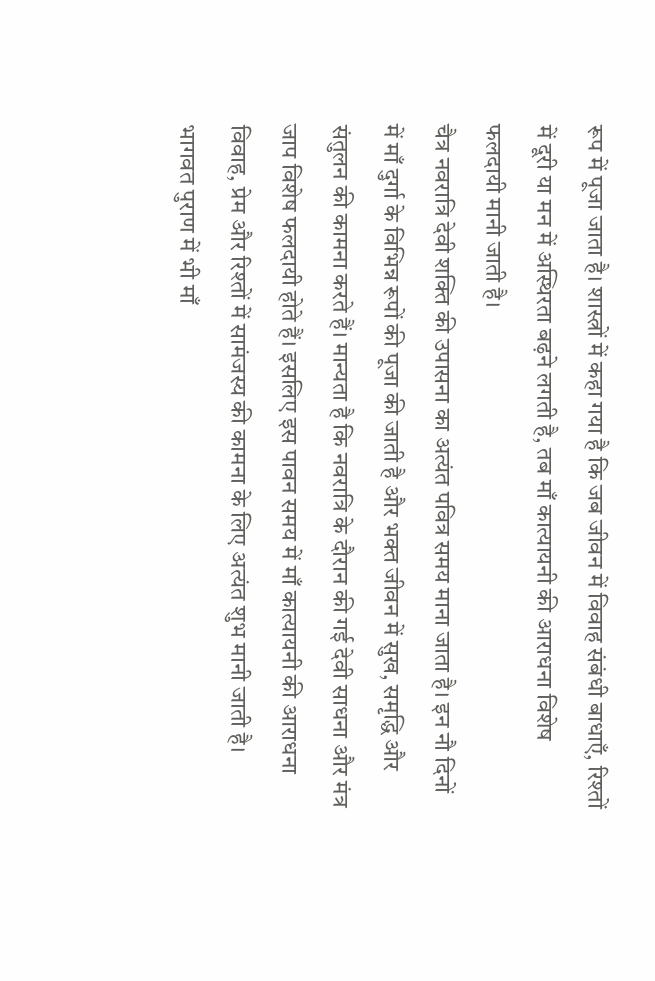रूप में पूजा जाता है। शास्त्रों में कहा गया है कि जब जीवन में विवाह संबंधी बाधाएँ, रिश्तों में दूरी या मन में अस्थिरता बढ़ने लगती है, तब माँ कात्यायनी की आराधना विशेष फलदायी मानी जाती है।
चैत्र नवरात्रि देवी शक्ति की उपासना का अत्यंत पवित्र समय माना जाता है। इन नौ दिनों में माँ दुर्गा के विभिन्न रूपों की पूजा की जाती है और भक्त जीवन में सुख, समृद्धि और संतुलन की कामना करते हैं। मान्यता है कि नवरात्रि के दौरान की गई देवी साधना और मंत्र जाप विशेष फलदायी होते हैं। इसलिए इस पावन समय में माँ कात्यायनी की आराधना विवाह, प्रेम और रिश्तों में सामंजस्य की कामना के लिए अत्यंत शुभ मानी जाती है।
भागवत पुराण में भी माँ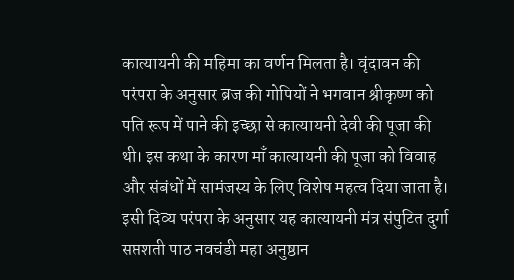कात्यायनी की महिमा का वर्णन मिलता है। वृंदावन की परंपरा के अनुसार ब्रज की गोपियों ने भगवान श्रीकृष्ण को पति रूप में पाने की इच्छा से कात्यायनी देवी की पूजा की थी। इस कथा के कारण माँ कात्यायनी की पूजा को विवाह और संबंधों में सामंजस्य के लिए विशेष महत्व दिया जाता है। इसी दिव्य परंपरा के अनुसार यह कात्यायनी मंत्र संपुटित दुर्गा सप्तशती पाठ नवचंडी महा अनुष्ठान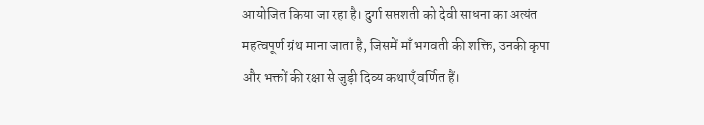आयोजित किया जा रहा है। दुर्गा सप्तशती को देवी साधना का अत्यंत महत्वपूर्ण ग्रंथ माना जाता है, जिसमें माँ भगवती की शक्ति, उनकी कृपा और भक्तों की रक्षा से जुड़ी दिव्य कथाएँ वर्णित हैं।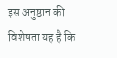इस अनुष्ठान की विशेषता यह है कि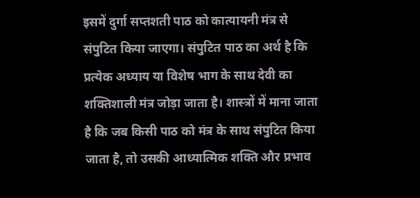इसमें दुर्गा सप्तशती पाठ को कात्यायनी मंत्र से संपुटित किया जाएगा। संपुटित पाठ का अर्थ है कि प्रत्येक अध्याय या विशेष भाग के साथ देवी का शक्तिशाली मंत्र जोड़ा जाता है। शास्त्रों में माना जाता है कि जब किसी पाठ को मंत्र के साथ संपुटित किया जाता है, तो उसकी आध्यात्मिक शक्ति और प्रभाव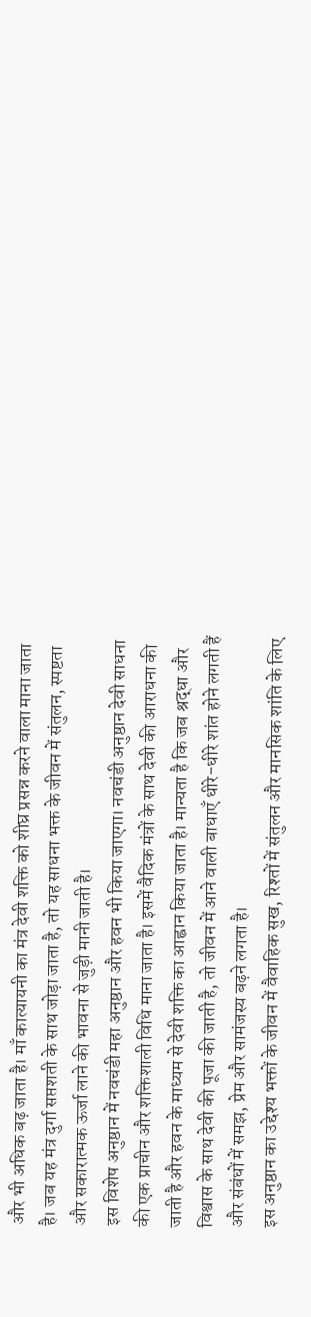और भी अधिक बढ़ जाता है। माँ कात्यायनी का मंत्र देवी शक्ति को शीघ्र प्रसन्न करने वाला माना जाता है। जब यह मंत्र दुर्गा सप्तशती के साथ जोड़ा जाता है, तो यह साधना भक्त के जीवन में संतुलन, स्पष्टता और सकारात्मक ऊर्जा लाने की भावना से जुड़ी मानी जाती है।
इस विशेष अनुष्ठान में नवचंडी महा अनुष्ठान और हवन भी किया जाएगा। नवचंडी अनुष्ठान देवी साधना की एक प्राचीन और शक्तिशाली विधि माना जाता है। इसमें वैदिक मंत्रों के साथ देवी की आराधना की जाती है और हवन के माध्यम से देवी शक्ति का आह्वान किया जाता है। मान्यता है कि जब श्रद्धा और विश्वास के साथ देवी की पूजा की जाती है, तो जीवन में आने वाली बाधाएँ धीरे-धीरे शांत होने लगती हैं और संबंधों में समझ, प्रेम और सामंजस्य बढ़ने लगता है।
इस अनुष्ठान का उद्देश्य भक्तों के जीवन में वैवाहिक सुख, रिश्तों में संतुलन और मानसिक शांति के लिए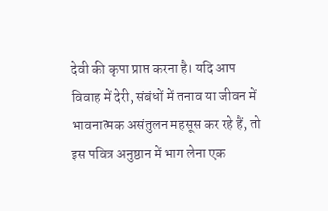देवी की कृपा प्राप्त करना है। यदि आप विवाह में देरी, संबंधों में तनाव या जीवन में भावनात्मक असंतुलन महसूस कर रहे हैं, तो इस पवित्र अनुष्ठान में भाग लेना एक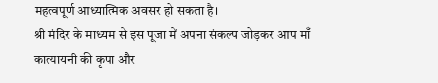महत्वपूर्ण आध्यात्मिक अवसर हो सकता है।
श्री मंदिर के माध्यम से इस पूजा में अपना संकल्प जोड़कर आप माँ कात्यायनी की कृपा और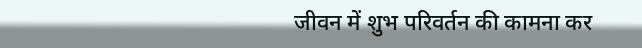जीवन में शुभ परिवर्तन की कामना कर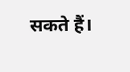सकते हैं।